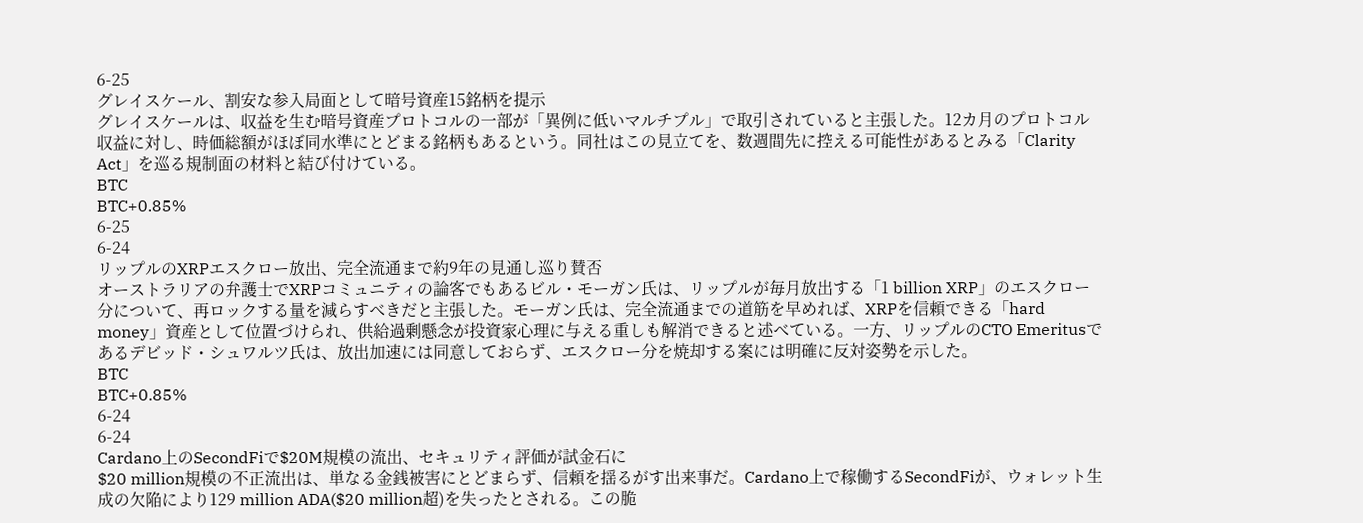6-25
グレイスケール、割安な参入局面として暗号資産15銘柄を提示
グレイスケールは、収益を生む暗号資産プロトコルの一部が「異例に低いマルチプル」で取引されていると主張した。12カ月のプロトコル収益に対し、時価総額がほぼ同水準にとどまる銘柄もあるという。同社はこの見立てを、数週間先に控える可能性があるとみる「Clarity Act」を巡る規制面の材料と結び付けている。
BTC
BTC+0.85%
6-25
6-24
リップルのXRPエスクロー放出、完全流通まで約9年の見通し巡り賛否
オーストラリアの弁護士でXRPコミュニティの論客でもあるビル・モーガン氏は、リップルが毎月放出する「1 billion XRP」のエスクロー分について、再ロックする量を減らすべきだと主張した。モーガン氏は、完全流通までの道筋を早めれば、XRPを信頼できる「hard money」資産として位置づけられ、供給過剰懸念が投資家心理に与える重しも解消できると述べている。一方、リップルのCTO Emeritusであるデビッド・シュワルツ氏は、放出加速には同意しておらず、エスクロー分を焼却する案には明確に反対姿勢を示した。
BTC
BTC+0.85%
6-24
6-24
Cardano上のSecondFiで$20M規模の流出、セキュリティ評価が試金石に
$20 million規模の不正流出は、単なる金銭被害にとどまらず、信頼を揺るがす出来事だ。Cardano上で稼働するSecondFiが、ウォレット生成の欠陥により129 million ADA($20 million超)を失ったとされる。この脆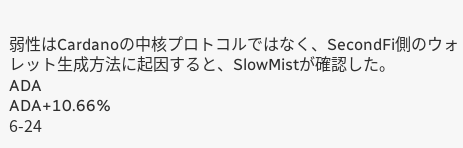弱性はCardanoの中核プロトコルではなく、SecondFi側のウォレット生成方法に起因すると、SlowMistが確認した。
ADA
ADA+10.66%
6-24